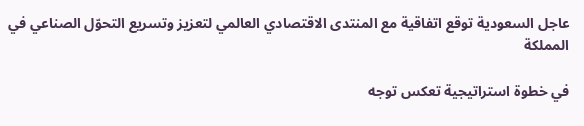عاجل السعودية توقع اتفاقية مع المنتدى الاقتصادي العالمي لتعزيز وتسريع التحوّل الصناعي في المملكة

في خطوة استراتيجية تعكس توجه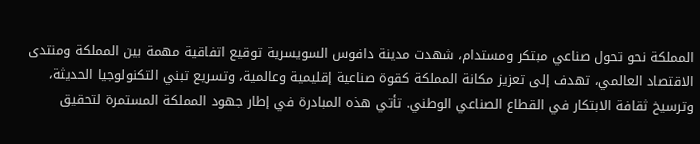المملكة نحو تحول صناعي مبتكر ومستدام، شهدت مدينة دافوس السويسرية توقيع اتفاقية مهمة بين المملكة ومنتدى الاقتصاد العالمي، تهدف إلى تعزيز مكانة المملكة كقوة صناعية إقليمية وعالمية، وتسريع تبني التكنولوجيا الحديثة، وترسيخ ثقافة الابتكار في القطاع الصناعي الوطني. تأتي هذه المبادرة في إطار جهود المملكة المستمرة لتحقيق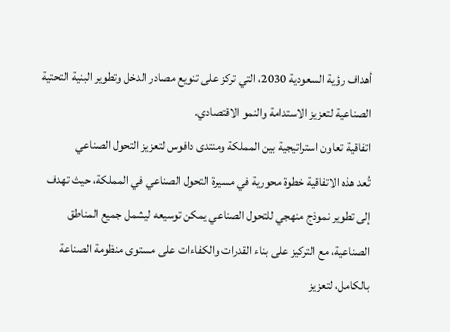أهداف رؤية السعودية 2030، التي تركز على تنويع مصادر الدخل وتطوير البنية التحتية الصناعية لتعزيز الاستدامة والنمو الاقتصادي.
اتفاقية تعاون استراتيجية بين المملكة ومنتدى دافوس لتعزيز التحول الصناعي
تُعد هذه الاتفاقية خطوة محورية في مسيرة التحول الصناعي في المملكة، حيث تهدف إلى تطوير نموذج منهجي للتحول الصناعي يمكن توسيعه ليشمل جميع المناطق الصناعية، مع التركيز على بناء القدرات والكفاءات على مستوى منظومة الصناعة بالكامل، لتعزيز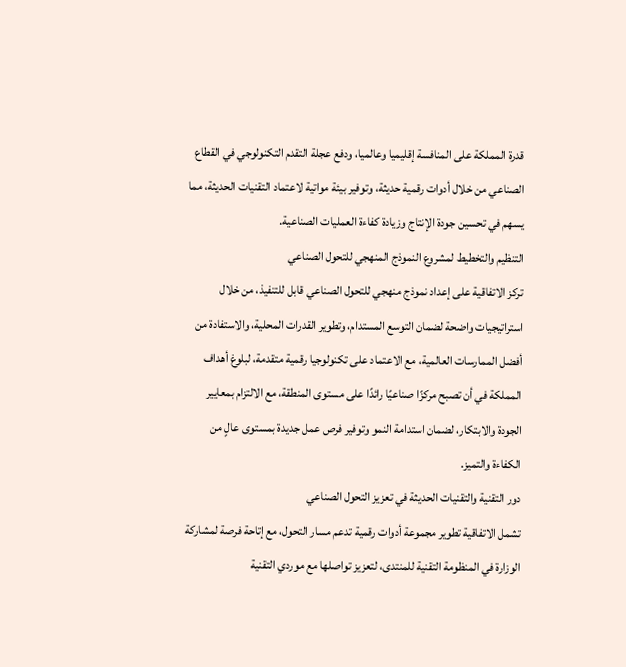قدرة المملكة على المنافسة إقليميا وعالميا، ودفع عجلة التقدم التكنولوجي في القطاع الصناعي من خلال أدوات رقمية حديثة، وتوفير بيئة مواتية لاعتماد التقنيات الحديثة، مما يسهم في تحسين جودة الإنتاج وزيادة كفاءة العمليات الصناعية.
التنظيم والتخطيط لمشروع النموذج المنهجي للتحول الصناعي
تركز الاتفاقية على إعداد نموذج منهجي للتحول الصناعي قابل للتنفيذ، من خلال استراتيجيات واضحة لضمان التوسع المستدام، وتطوير القدرات المحلية، والاستفادة من أفضل الممارسات العالمية، مع الاعتماد على تكنولوجيا رقمية متقدمة، لبلوغ أهداف المملكة في أن تصبح مركزًا صناعيًا رائدًا على مستوى المنطقة، مع الالتزام بمعايير الجودة والابتكار، لضمان استدامة النمو وتوفير فرص عمل جديدة بمستوى عالٍ من الكفاءة والتميز.
دور التقنية والتقنيات الحديثة في تعزيز التحول الصناعي
تشمل الاتفاقية تطوير مجموعة أدوات رقمية تدعم مسار التحول، مع إتاحة فرصة لمشاركة الوزارة في المنظومة التقنية للمنتدى، لتعزيز تواصلها مع موردي التقنية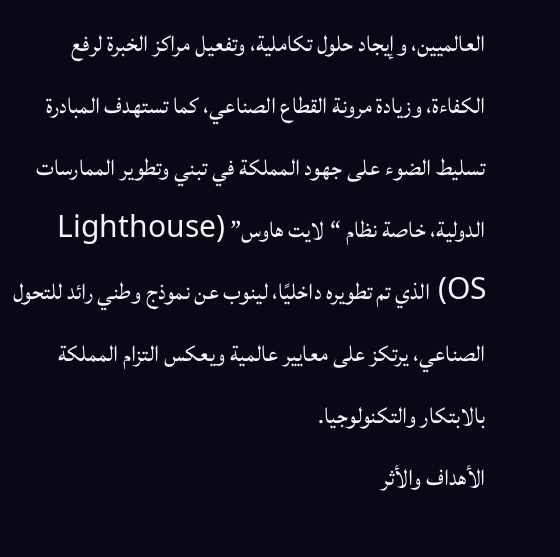العالميين، وإيجاد حلول تكاملية، وتفعيل مراكز الخبرة لرفع الكفاءة، وزيادة مرونة القطاع الصناعي، كما تستهدف المبادرة تسليط الضوء على جهود المملكة في تبني وتطوير الممارسات الدولية، خاصة نظام “لايت هاوس” (Lighthouse OS) الذي تم تطويره داخليًا، لينوب عن نموذج وطني رائد للتحول الصناعي، يرتكز على معايير عالمية ويعكس التزام المملكة بالابتكار والتكنولوجيا.
الأهداف والأثر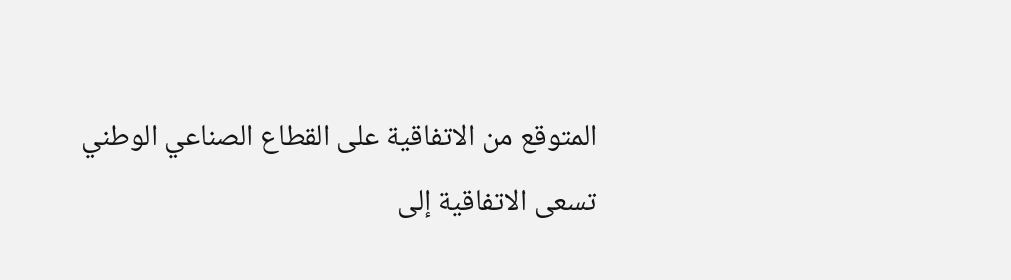المتوقع من الاتفاقية على القطاع الصناعي الوطني
تسعى الاتفاقية إلى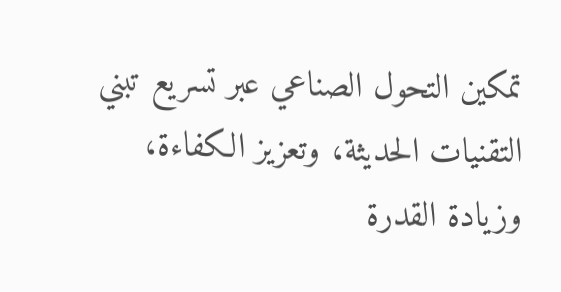تمكين التحول الصناعي عبر تسريع تبني التقنيات الحديثة، وتعزيز الكفاءة، وزيادة القدرة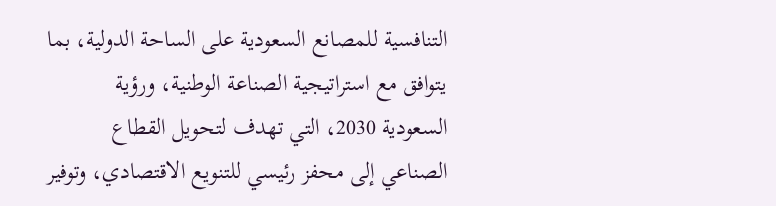التنافسية للمصانع السعودية على الساحة الدولية، بما يتوافق مع استراتيجية الصناعة الوطنية، ورؤية السعودية 2030، التي تهدف لتحويل القطاع الصناعي إلى محفز رئيسي للتنويع الاقتصادي، وتوفير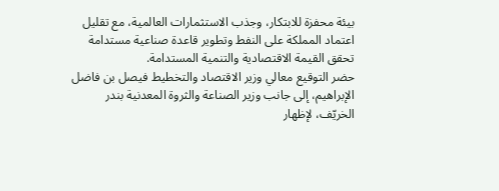بيئة محفزة للابتكار، وجذب الاستثمارات العالمية، مع تقليل اعتماد المملكة على النفط وتطوير قاعدة صناعية مستدامة تحقق القيمة الاقتصادية والتنمية المستدامة.
حضر التوقيع معالي وزير الاقتصاد والتخطيط فيصل بن فاضل الإبراهيم، إلى جانب وزير الصناعة والثروة المعدنية بندر الخريّف، لإظهار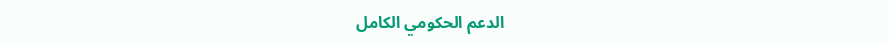الدعم الحكومي الكامل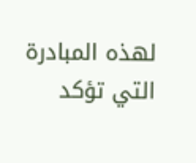لهذه المبادرة التي تؤكد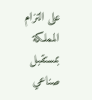على التزام المملكة بمستقبل صناعي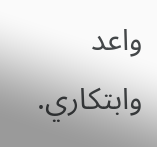واعد وابتكاري.